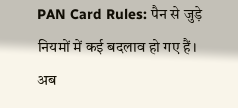PAN Card Rules: पैन से जुड़े नियमों में कई बदलाव हो गए हैं। अब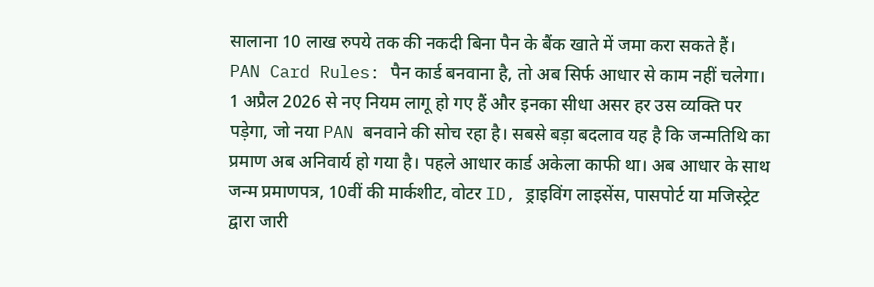सालाना 10 लाख रुपये तक की नकदी बिना पैन के बैंक खाते में जमा करा सकते हैं।
PAN Card Rules: पैन कार्ड बनवाना है, तो अब सिर्फ आधार से काम नहीं चलेगा। 1 अप्रैल 2026 से नए नियम लागू हो गए हैं और इनका सीधा असर हर उस व्यक्ति पर पड़ेगा, जो नया PAN बनवाने की सोच रहा है। सबसे बड़ा बदलाव यह है कि जन्मतिथि का प्रमाण अब अनिवार्य हो गया है। पहले आधार कार्ड अकेला काफी था। अब आधार के साथ जन्म प्रमाणपत्र, 10वीं की मार्कशीट, वोटर ID, ड्राइविंग लाइसेंस, पासपोर्ट या मजिस्ट्रेट द्वारा जारी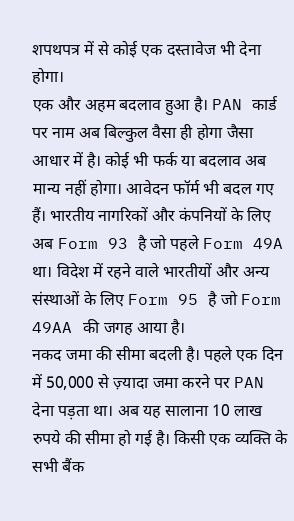शपथपत्र में से कोई एक दस्तावेज भी देना होगा।
एक और अहम बदलाव हुआ है। PAN कार्ड पर नाम अब बिल्कुल वैसा ही होगा जैसा आधार में है। कोई भी फर्क या बदलाव अब मान्य नहीं होगा। आवेदन फॉर्म भी बदल गए हैं। भारतीय नागरिकों और कंपनियों के लिए अब Form 93 है जो पहले Form 49A था। विदेश में रहने वाले भारतीयों और अन्य संस्थाओं के लिए Form 95 है जो Form 49AA की जगह आया है।
नकद जमा की सीमा बदली है। पहले एक दिन में 50,000 से ज़्यादा जमा करने पर PAN देना पड़ता था। अब यह सालाना 10 लाख रुपये की सीमा हो गई है। किसी एक व्यक्ति के सभी बैंक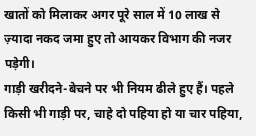खातों को मिलाकर अगर पूरे साल में 10 लाख से ज़्यादा नकद जमा हुए तो आयकर विभाग की नजर पड़ेगी।
गाड़ी खरीदने-बेचने पर भी नियम ढीले हुए हैं। पहले किसी भी गाड़ी पर, चाहे दो पहिया हो या चार पहिया,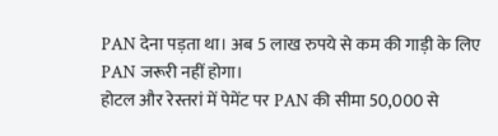PAN देना पड़ता था। अब 5 लाख रुपये से कम की गाड़ी के लिए PAN जरूरी नहीं होगा।
होटल और रेस्तरां में पेमेंट पर PAN की सीमा 50,000 से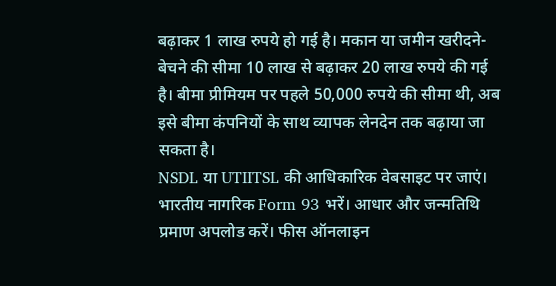बढ़ाकर 1 लाख रुपये हो गई है। मकान या जमीन खरीदने-बेचने की सीमा 10 लाख से बढ़ाकर 20 लाख रुपये की गई है। बीमा प्रीमियम पर पहले 50,000 रुपये की सीमा थी, अब इसे बीमा कंपनियों के साथ व्यापक लेनदेन तक बढ़ाया जा सकता है।
NSDL या UTIITSL की आधिकारिक वेबसाइट पर जाएं। भारतीय नागरिक Form 93 भरें। आधार और जन्मतिथि प्रमाण अपलोड करें। फीस ऑनलाइन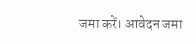जमा करें। आवेदन जमा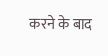करने के बाद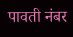पावती नंबर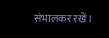संभालकर रखें।